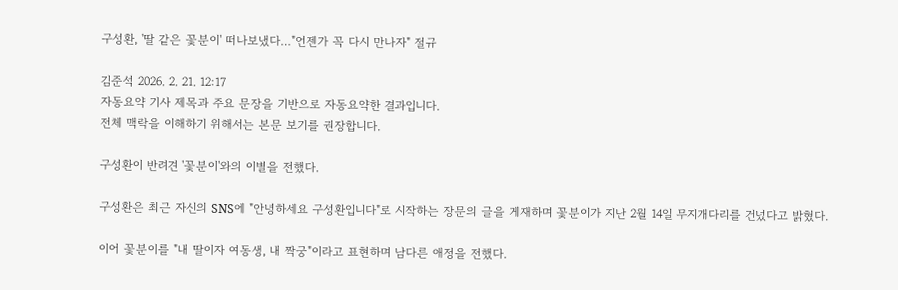구성환, '딸 같은 꽃분이' 떠나보냈다…"언젠가 꼭 다시 만나자" 절규

김준석 2026. 2. 21. 12:17
자동요약 기사 제목과 주요 문장을 기반으로 자동요약한 결과입니다.
전체 맥락을 이해하기 위해서는 본문 보기를 권장합니다.

구성환이 반려견 '꽃분이'와의 이별을 전했다.

구성환은 최근 자신의 SNS에 "안녕하세요 구성환입니다"로 시작하는 장문의 글을 게재하며 꽃분이가 지난 2월 14일 무지개다리를 건넜다고 밝혔다.

이어 꽃분이를 "내 딸이자 여동생, 내 짝궁"이라고 표현하며 남다른 애정을 전했다.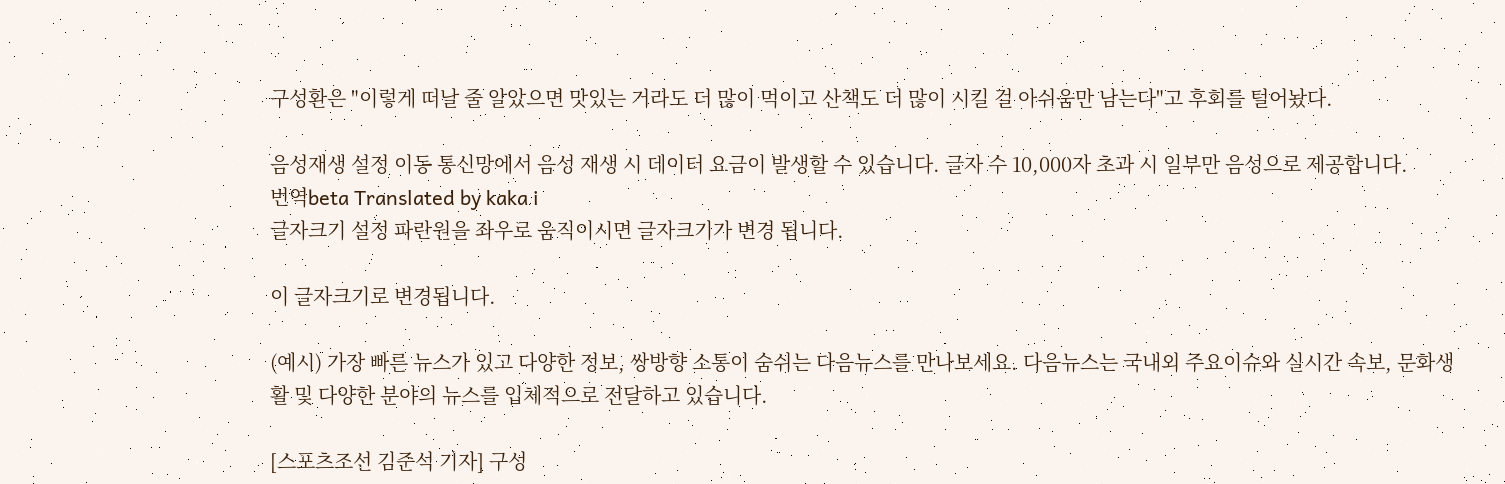구성환은 "이렇게 떠날 줄 알았으면 맛있는 거라도 더 많이 먹이고 산책도 더 많이 시킬 걸 아쉬움만 남는다"고 후회를 털어놨다.

음성재생 설정 이동 통신망에서 음성 재생 시 데이터 요금이 발생할 수 있습니다. 글자 수 10,000자 초과 시 일부만 음성으로 제공합니다.
번역beta Translated by kaka i
글자크기 설정 파란원을 좌우로 움직이시면 글자크기가 변경 됩니다.

이 글자크기로 변경됩니다.

(예시) 가장 빠른 뉴스가 있고 다양한 정보, 쌍방향 소통이 숨쉬는 다음뉴스를 만나보세요. 다음뉴스는 국내외 주요이슈와 실시간 속보, 문화생활 및 다양한 분야의 뉴스를 입체적으로 전달하고 있습니다.

[스포츠조선 김준석 기자] 구성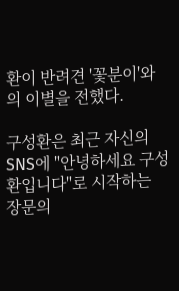환이 반려견 '꽃분이'와의 이별을 전했다.

구성환은 최근 자신의 SNS에 "안녕하세요 구성환입니다"로 시작하는 장문의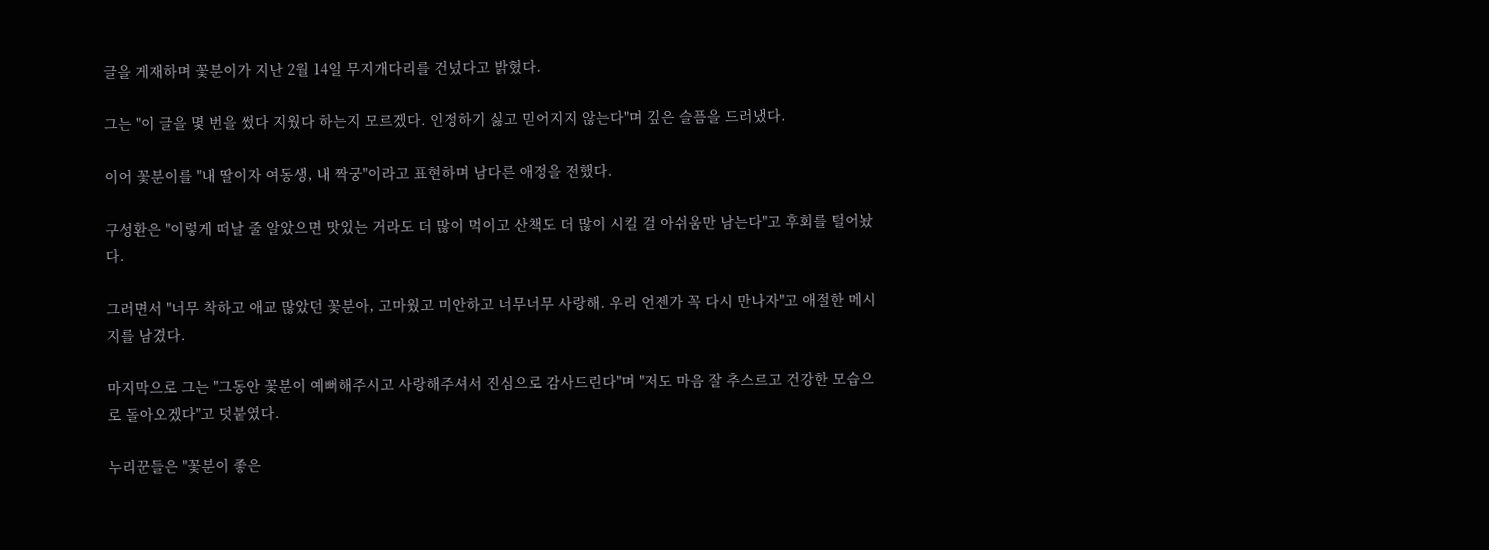글을 게재하며 꽃분이가 지난 2월 14일 무지개다리를 건넜다고 밝혔다.

그는 "이 글을 몇 번을 썼다 지웠다 하는지 모르겠다. 인정하기 싫고 믿어지지 않는다"며 깊은 슬픔을 드러냈다.

이어 꽃분이를 "내 딸이자 여동생, 내 짝궁"이라고 표현하며 남다른 애정을 전했다.

구성환은 "이렇게 떠날 줄 알았으면 맛있는 거라도 더 많이 먹이고 산책도 더 많이 시킬 걸 아쉬움만 남는다"고 후회를 털어놨다.

그러면서 "너무 착하고 애교 많았던 꽃분아, 고마웠고 미안하고 너무너무 사랑해. 우리 언젠가 꼭 다시 만나자"고 애절한 메시지를 남겼다.

마지막으로 그는 "그동안 꽃분이 예뻐해주시고 사랑해주셔서 진심으로 감사드린다"며 "저도 마음 잘 추스르고 건강한 모습으로 돌아오겠다"고 덧붙였다.

누리꾼들은 "꽃분이 좋은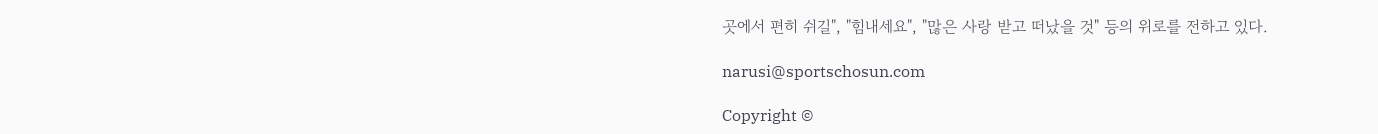곳에서 편히 쉬길", "힘내세요", "많은 사랑 받고 떠났을 것" 등의 위로를 전하고 있다.

narusi@sportschosun.com

Copyright ©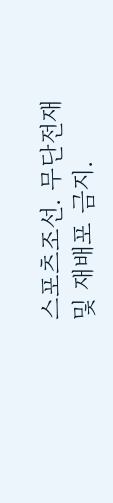스포츠조선. 무단전재 및 재배포 금지.